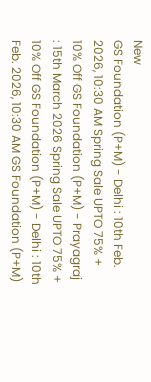New
GS Foundation (P+M) - Delhi : 10th Feb. 2026, 10:30 AM Spring Sale UPTO 75% + 10% Off GS Foundation (P+M) - Prayagraj : 15th March 2026 Spring Sale UPTO 75% + 10% Off GS Foundation (P+M) - Delhi : 10th Feb. 2026, 10:30 AM GS Foundation (P+M)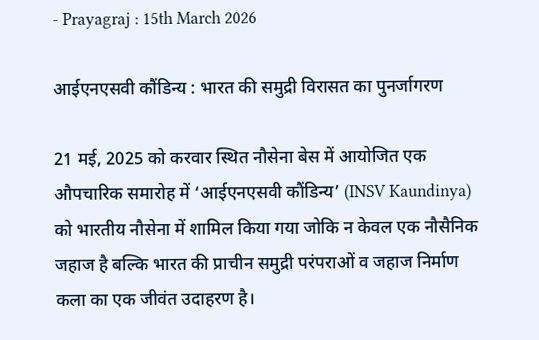- Prayagraj : 15th March 2026

आईएनएसवी कौंडिन्य : भारत की समुद्री विरासत का पुनर्जागरण

21 मई, 2025 को करवार स्थित नौसेना बेस में आयोजित एक औपचारिक समारोह में ‘आईएनएसवी कौंडिन्य’ (INSV Kaundinya) को भारतीय नौसेना में शामिल किया गया जोकि न केवल एक नौसैनिक जहाज है बल्कि भारत की प्राचीन समुद्री परंपराओं व जहाज निर्माण कला का एक जीवंत उदाहरण है।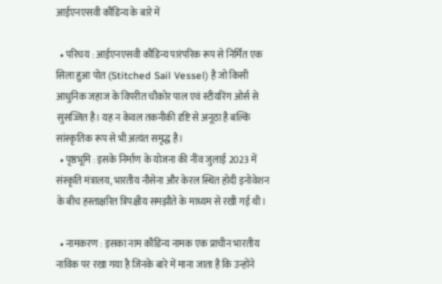आईएनएसवी कौंडिन्य के बारे में

  • परिचय : आईएनएसवी कौंडिन्य पारंपरिक रूप से निर्मित एक सिला हुआ पोत (Stitched Sail Vessel) है जो किसी आधुनिक जहाज के विपरीत चौकोर पाल एवं स्टीयरिंग ओर्स से सुसज्जित है। यह न केवल तकनीकी दृष्टि से अनूठा है बल्कि सांस्कृतिक रूप से भी अत्यंत समृद्ध है।
  • पृष्ठभूमि : इसके निर्माण के योजना की नींव जुलाई 2023 में संस्कृति मंत्रालय, भारतीय नौसेना और केरल स्थित होदी इनोवेशन के बीच हस्ताक्षरित त्रिपक्षीय समझौते के माध्यम से रखी गई थी।

  • नामकरण : इसका नाम कौंडिन्य नामक एक प्राचीन भारतीय नाविक पर रखा गया है जिनके बारे में माना जाता है कि उन्होंने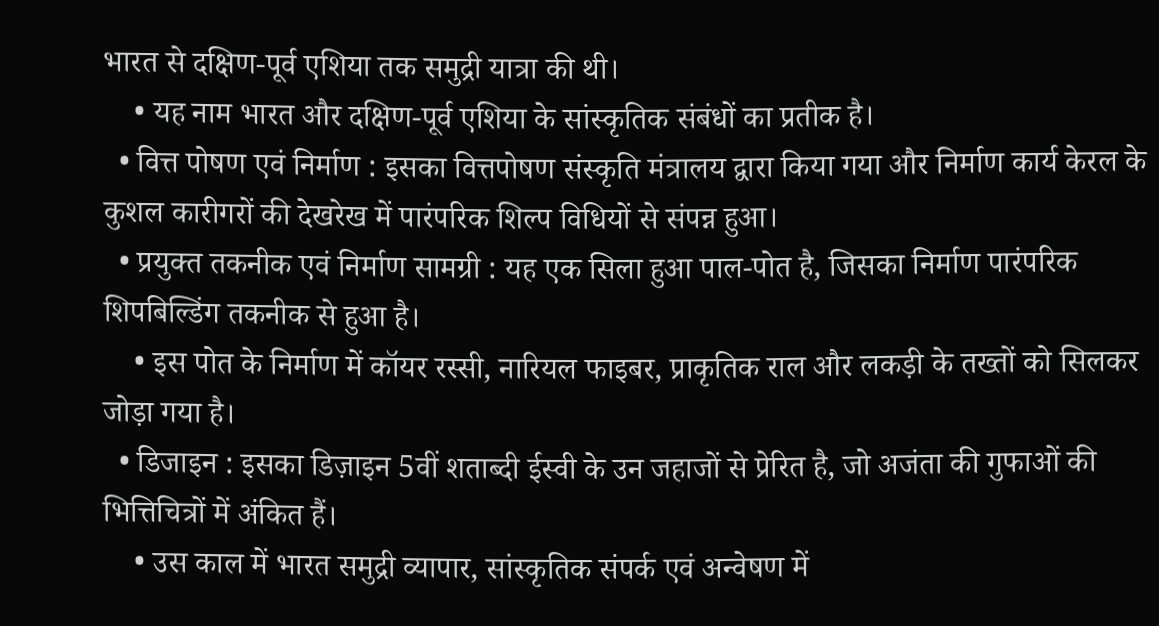भारत से दक्षिण-पूर्व एशिया तक समुद्री यात्रा की थी।
    • यह नाम भारत और दक्षिण-पूर्व एशिया के सांस्कृतिक संबंधों का प्रतीक है।
  • वित्त पोषण एवं निर्माण : इसका वित्तपोषण संस्कृति मंत्रालय द्वारा किया गया और निर्माण कार्य केरल के कुशल कारीगरों की देखरेख में पारंपरिक शिल्प विधियों से संपन्न हुआ।
  • प्रयुक्त तकनीक एवं निर्माण सामग्री : यह एक सिला हुआ पाल-पोत है, जिसका निर्माण पारंपरिक शिपबिल्डिंग तकनीक से हुआ है।
    • इस पोत के निर्माण में कॉयर रस्सी, नारियल फाइबर, प्राकृतिक राल और लकड़ी के तख्तों को सिलकर जोड़ा गया है।
  • डिजाइन : इसका डिज़ाइन 5वीं शताब्दी ईस्वी के उन जहाजों से प्रेरित है, जो अजंता की गुफाओं की भित्तिचित्रों में अंकित हैं।
    • उस काल में भारत समुद्री व्यापार, सांस्कृतिक संपर्क एवं अन्वेषण में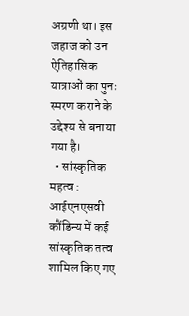अग्रणी था। इस जहाज को उन ऐतिहासिक यात्राओं का पुनः स्मरण कराने के उद्देश्य से बनाया गया है।
  • सांस्कृतिक महत्व : आईएनएसवी कौंडिन्य में कई सांस्कृतिक तत्व शामिल किए गए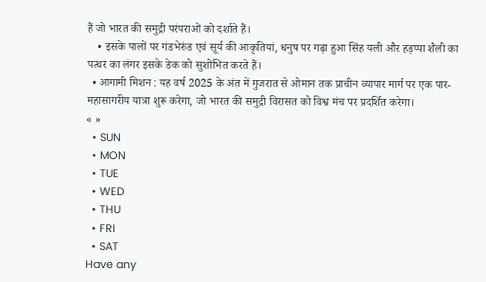हैं जो भारत की समुद्री परंपराओं को दर्शाते हैं।
    • इसके पालों पर गंडभेरुंड एवं सूर्य की आकृतियां, धनुष पर गढ़ा हुआ सिंह यली और हड़प्पा शैली का पत्थर का लंगर इसके डेक को सुशोभित करते हैं।
  • आगामी मिशन : यह वर्ष 2025 के अंत में गुजरात से ओमान तक प्राचीन व्यापार मार्ग पर एक पार-महासागरीय यात्रा शुरू करेगा, जो भारत की समुद्री विरासत को विश्व मंच पर प्रदर्शित करेगा।
« »
  • SUN
  • MON
  • TUE
  • WED
  • THU
  • FRI
  • SAT
Have any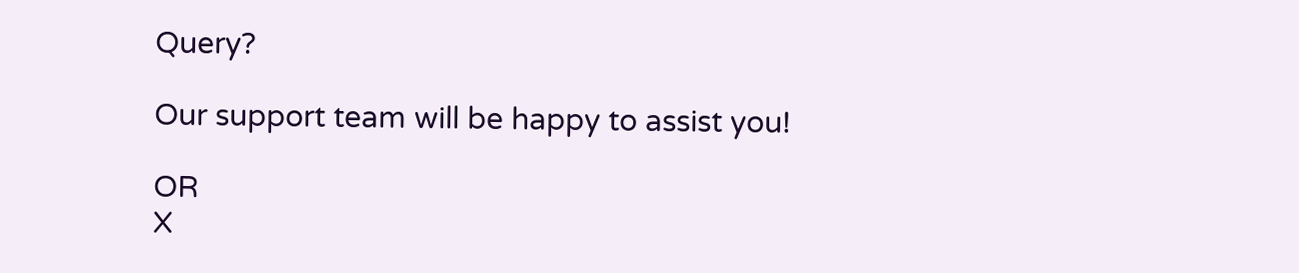Query?

Our support team will be happy to assist you!

OR
X